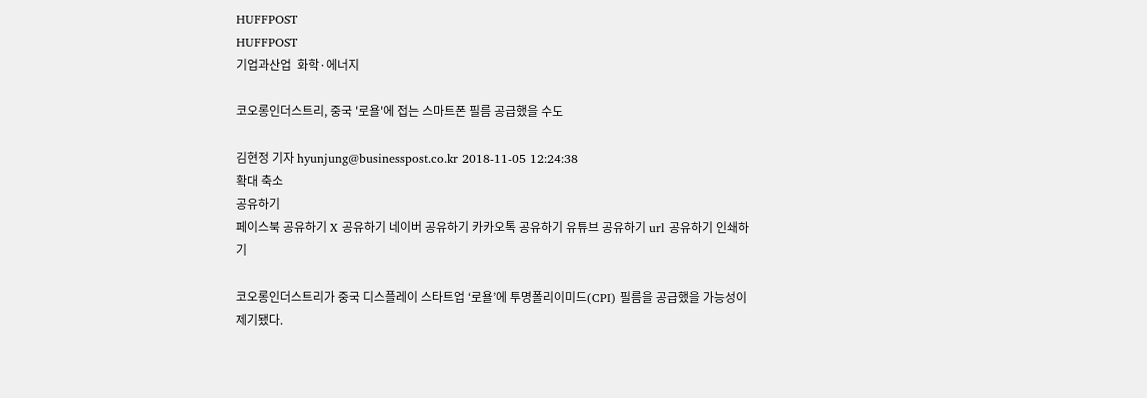HUFFPOST
HUFFPOST
기업과산업  화학·에너지

코오롱인더스트리, 중국 '로욜'에 접는 스마트폰 필름 공급했을 수도

김현정 기자 hyunjung@businesspost.co.kr 2018-11-05 12:24:38
확대 축소
공유하기
페이스북 공유하기 X 공유하기 네이버 공유하기 카카오톡 공유하기 유튜브 공유하기 url 공유하기 인쇄하기

코오롱인더스트리가 중국 디스플레이 스타트업 ‘로욜’에 투명폴리이미드(CPI) 필름을 공급했을 가능성이 제기됐다.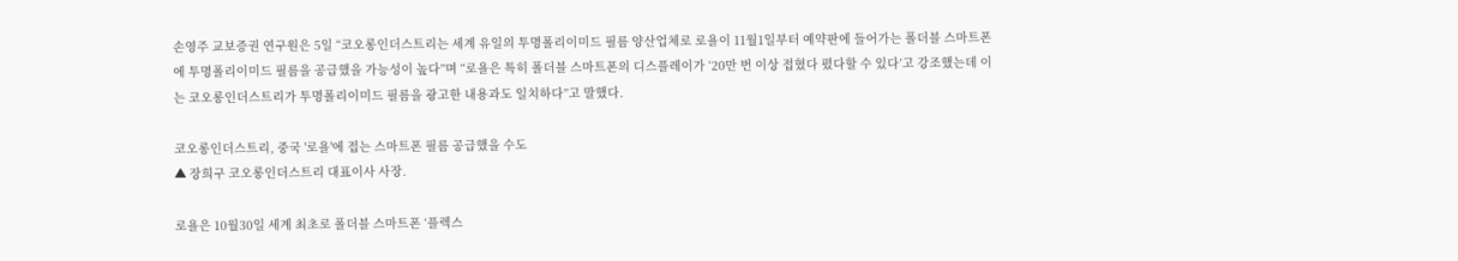손영주 교보증권 연구원은 5일 “코오롱인더스트리는 세계 유일의 투명폴리이미드 필름 양산업체로 로욜이 11월1일부터 예약판에 들어가는 폴더블 스마트폰에 투명폴리이미드 필름을 공급했을 가능성이 높다”며 “로욜은 특히 폴더블 스마트폰의 디스플레이가 ‘20만 번 이상 접혔다 폈다할 수 있다’고 강조했는데 이는 코오롱인더스트리가 투명폴리이미드 필름을 광고한 내용과도 일치하다”고 말했다.

코오롱인더스트리, 중국 '로욜'에 접는 스마트폰 필름 공급했을 수도
▲ 장희구 코오롱인더스트리 대표이사 사장.

로욜은 10월30일 세계 최초로 폴더블 스마트폰 ‘플렉스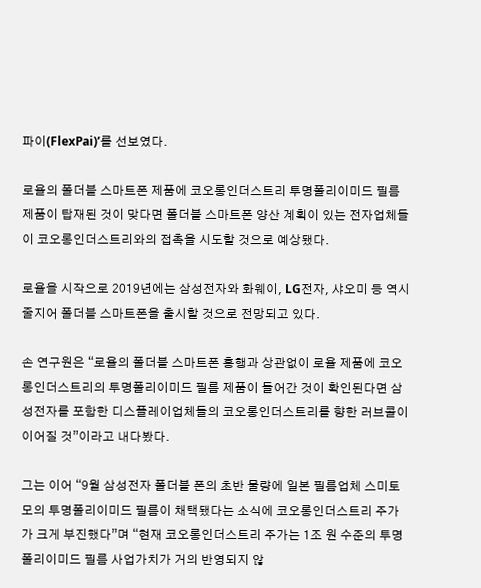파이(FlexPai)’를 선보였다.

로욜의 폴더블 스마트폰 제품에 코오롱인더스트리 투명폴리이미드 필름 제품이 탑재된 것이 맞다면 폴더블 스마트폰 양산 계획이 있는 전자업체들이 코오롱인더스트리와의 접촉을 시도할 것으로 예상됐다.

로욜을 시작으로 2019년에는 삼성전자와 화웨이, LG전자, 샤오미 등 역시 줄지어 폴더블 스마트폰을 출시할 것으로 전망되고 있다.

손 연구원은 “로욜의 폴더블 스마트폰 흥행과 상관없이 로욜 제품에 코오롱인더스트리의 투명폴리이미드 필름 제품이 들어간 것이 확인된다면 삼성전자를 포함한 디스플레이업체들의 코오롱인더스트리를 향한 러브콜이 이어질 것”이라고 내다봤다.

그는 이어 “9월 삼성전자 폴더블 폰의 초반 물량에 일본 필름업체 스미토모의 투명폴리이미드 필름이 채택됐다는 소식에 코오롱인더스트리 주가가 크게 부진했다”며 “현재 코오롱인더스트리 주가는 1조 원 수준의 투명폴리이미드 필름 사업가치가 거의 반영되지 않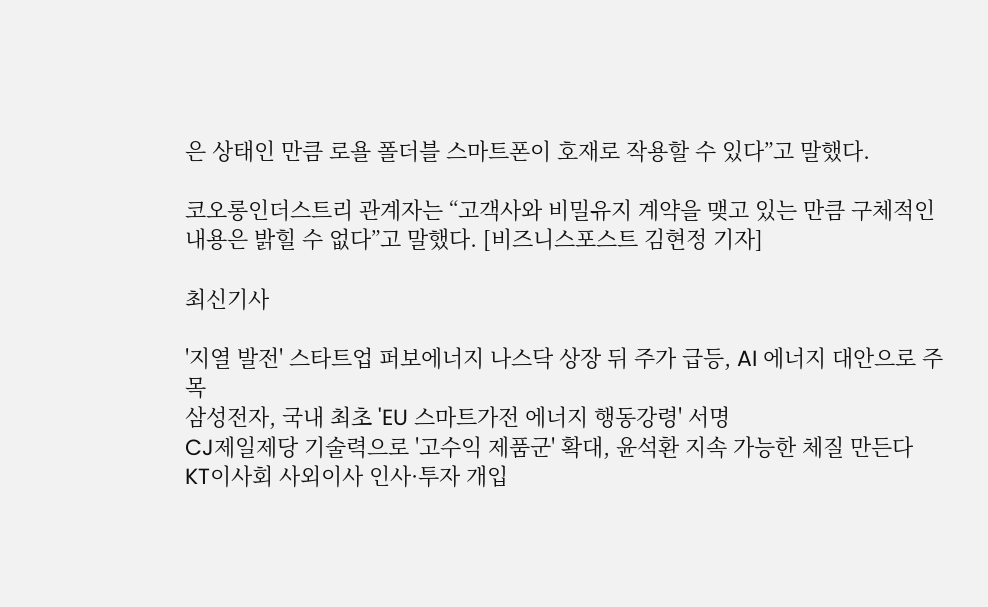은 상태인 만큼 로욜 폴더블 스마트폰이 호재로 작용할 수 있다”고 말했다.

코오롱인더스트리 관계자는 “고객사와 비밀유지 계약을 맺고 있는 만큼 구체적인 내용은 밝힐 수 없다”고 말했다. [비즈니스포스트 김현정 기자]

최신기사

'지열 발전' 스타트업 퍼보에너지 나스닥 상장 뒤 주가 급등, AI 에너지 대안으로 주목
삼성전자, 국내 최초 'EU 스마트가전 에너지 행동강령' 서명
CJ제일제당 기술력으로 '고수익 제품군' 확대, 윤석환 지속 가능한 체질 만든다
KT이사회 사외이사 인사·투자 개입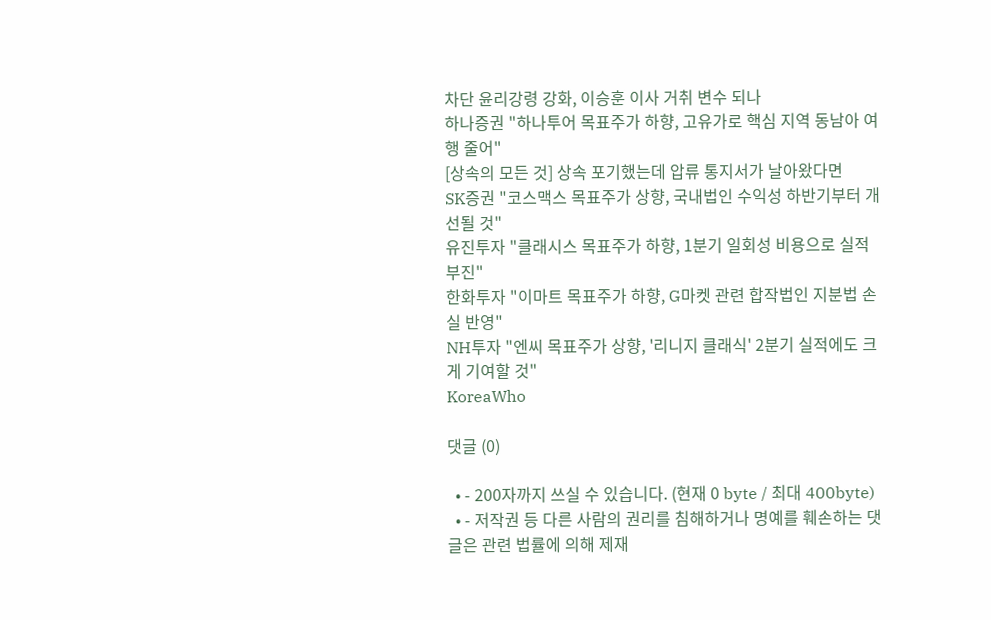차단 윤리강령 강화, 이승훈 이사 거취 변수 되나
하나증권 "하나투어 목표주가 하향, 고유가로 핵심 지역 동남아 여행 줄어"
[상속의 모든 것] 상속 포기했는데 압류 통지서가 날아왔다면
SK증권 "코스맥스 목표주가 상향, 국내법인 수익성 하반기부터 개선될 것"
유진투자 "클래시스 목표주가 하향, 1분기 일회성 비용으로 실적 부진"
한화투자 "이마트 목표주가 하향, G마켓 관련 합작법인 지분법 손실 반영"
NH투자 "엔씨 목표주가 상향, '리니지 클래식' 2분기 실적에도 크게 기여할 것"
KoreaWho

댓글 (0)

  • - 200자까지 쓰실 수 있습니다. (현재 0 byte / 최대 400byte)
  • - 저작권 등 다른 사람의 권리를 침해하거나 명예를 훼손하는 댓글은 관련 법률에 의해 제재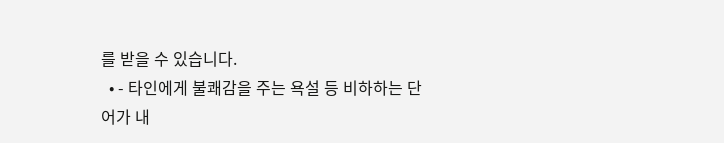를 받을 수 있습니다.
  • - 타인에게 불쾌감을 주는 욕설 등 비하하는 단어가 내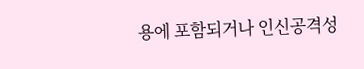용에 포함되거나 인신공격성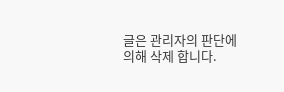글은 관리자의 판단에 의해 삭제 합니다.